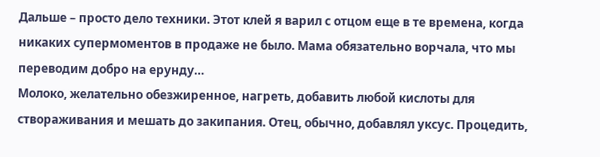Дальше – просто дело техники. Этот клей я варил с отцом еще в те времена, когда никаких супермоментов в продаже не было. Мама обязательно ворчала, что мы переводим добро на ерунду…
Молоко, желательно обезжиренное, нагреть, добавить любой кислоты для створаживания и мешать до закипания. Отец, обычно, добавлял уксус. Процедить,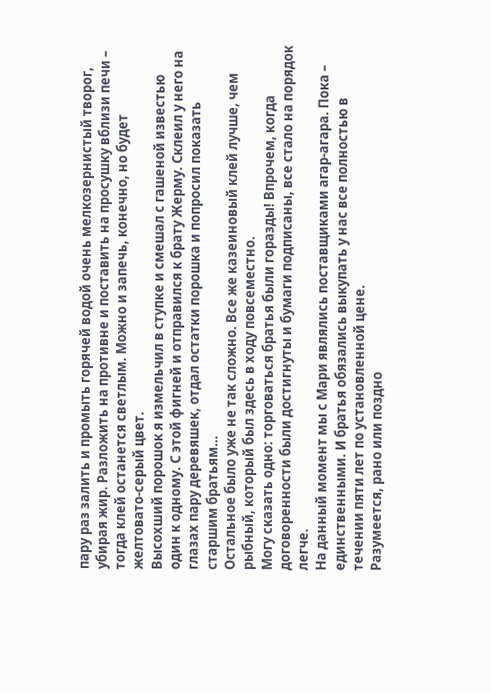пару раз залить и промыть горячей водой очень мелкозернистый творог, убирая жир. Разложить на противне и поставить на просушку вблизи печи – тогда клей останется светлым. Можно и запечь, конечно, но будет желтовато-серый цвет.
Высохший порошок я измельчил в ступке и смешал с гашеной известью один к одному. С этой фигней и отправился к брату Жерму. Склеил у него на глазах пару деревяшек, отдал остатки порошка и попросил показать старшим братьям…
Остальное было уже не так сложно. Все же казеиновый клей лучше, чем рыбный, который был здесь в ходу повсеместно.
Могу сказать одно: торговаться братья были горазды! Впрочем, когда договоренности были достигнуты и бумаги подписаны, все стало на порядок легче.
На данный момент мы с Мари являлись поставщиками агар-агара. Пока – единственными. И братья обязались выкупать у нас все полностью в течении пяти лет по установленной цене.
Разумеется, рано или поздно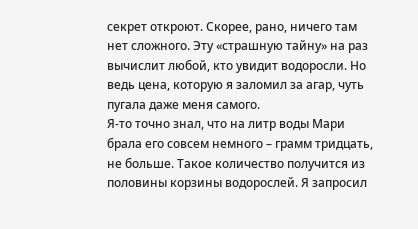секрет откроют. Скорее, рано, ничего там нет сложного. Эту «страшную тайну» на раз вычислит любой, кто увидит водоросли. Но ведь цена, которую я заломил за агар, чуть пугала даже меня самого.
Я-то точно знал, что на литр воды Мари брала его совсем немного – грамм тридцать, не больше. Такое количество получится из половины корзины водорослей. Я запросил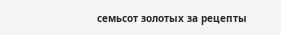семьсот золотых за рецепты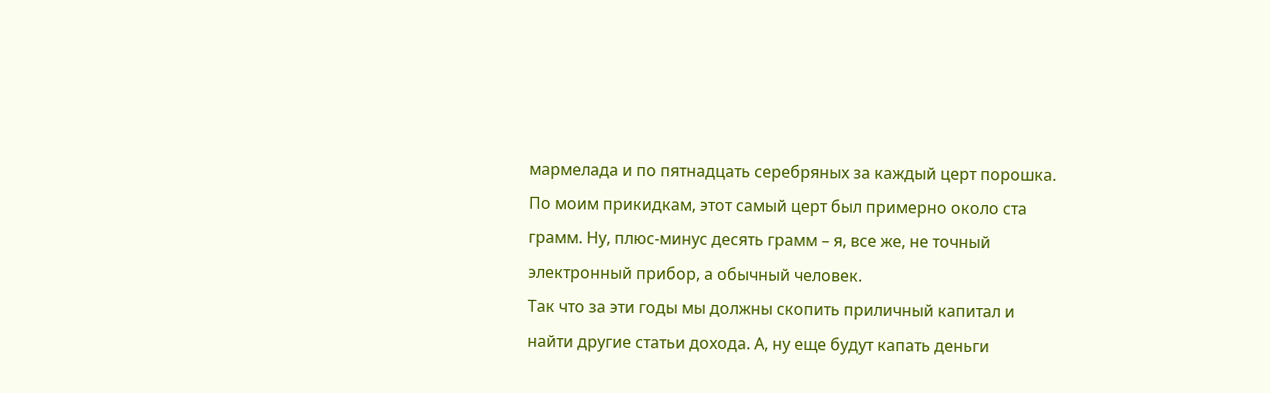мармелада и по пятнадцать серебряных за каждый церт порошка. По моим прикидкам, этот самый церт был примерно около ста грамм. Ну, плюс-минус десять грамм – я, все же, не точный электронный прибор, а обычный человек.
Так что за эти годы мы должны скопить приличный капитал и найти другие статьи дохода. А, ну еще будут капать деньги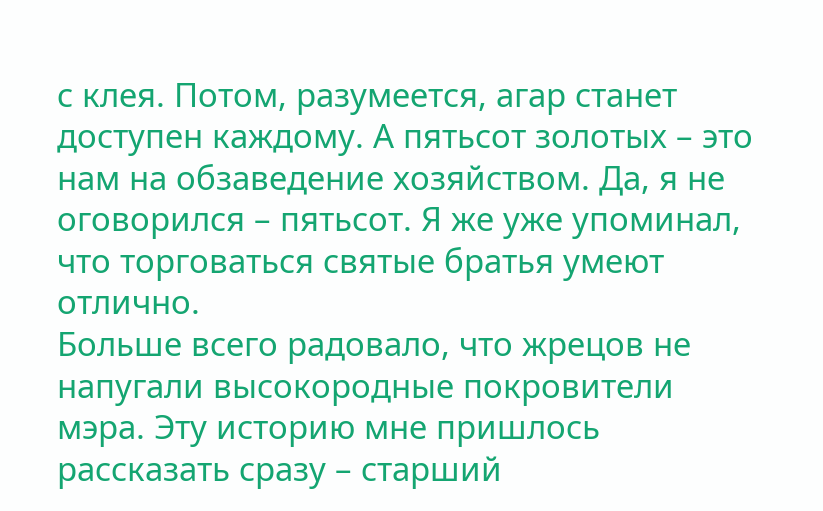с клея. Потом, разумеется, агар станет доступен каждому. А пятьсот золотых – это нам на обзаведение хозяйством. Да, я не оговорился – пятьсот. Я же уже упоминал, что торговаться святые братья умеют отлично.
Больше всего радовало, что жрецов не напугали высокородные покровители мэра. Эту историю мне пришлось рассказать сразу – старший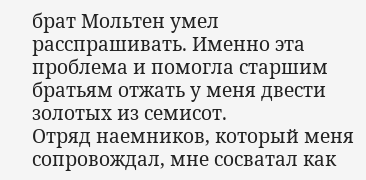брат Мольтен умел расспрашивать. Именно эта проблема и помогла старшим братьям отжать у меня двести золотых из семисот.
Отряд наемников, который меня сопровождал, мне сосватал как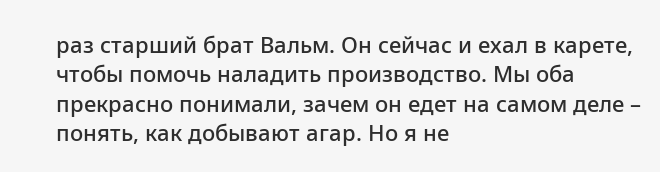раз старший брат Вальм. Он сейчас и ехал в карете, чтобы помочь наладить производство. Мы оба прекрасно понимали, зачем он едет на самом деле – понять, как добывают агар. Но я не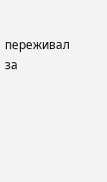переживал за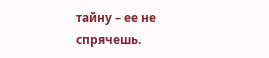тайну – ее не спрячешь.